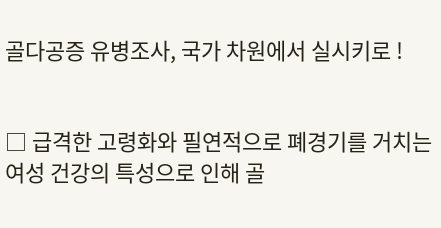골다공증 유병조사, 국가 차원에서 실시키로 !


□ 급격한 고령화와 필연적으로 폐경기를 거치는 여성 건강의 특성으로 인해 골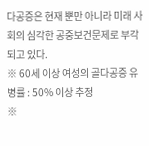다공증은 현재 뿐만 아니라 미래 사회의 심각한 공중보건문제로 부각되고 있다.
※ 60세 이상 여성의 골다공증 유병률 : 50% 이상 추정
※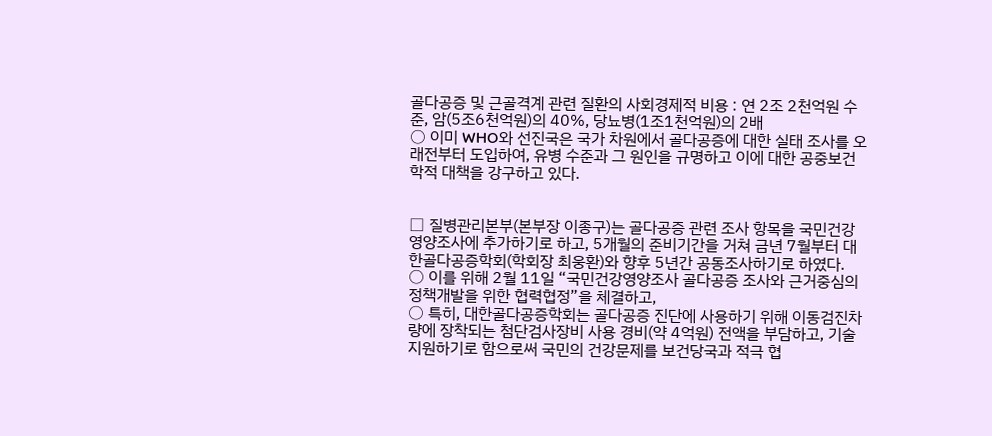골다공증 및 근골격계 관련 질환의 사회경제적 비용 : 연 2조 2천억원 수준, 암(5조6천억원)의 40%, 당뇨병(1조1천억원)의 2배
○ 이미 WHO와 선진국은 국가 차원에서 골다공증에 대한 실태 조사를 오래전부터 도입하여, 유병 수준과 그 원인을 규명하고 이에 대한 공중보건학적 대책을 강구하고 있다.


□ 질병관리본부(본부장 이종구)는 골다공증 관련 조사 항목을 국민건강영양조사에 추가하기로 하고, 5개월의 준비기간을 거쳐 금년 7월부터 대한골다공증학회(학회장 최웅환)와 향후 5년간 공동조사하기로 하였다.
○ 이를 위해 2월 11일 “국민건강영양조사 골다공증 조사와 근거중심의 정책개발을 위한 협력협정”을 체결하고,
○ 특히, 대한골다공증학회는 골다공증 진단에 사용하기 위해 이동검진차량에 장착되는 첨단검사장비 사용 경비(약 4억원) 전액을 부담하고, 기술지원하기로 함으로써 국민의 건강문제를 보건당국과 적극 협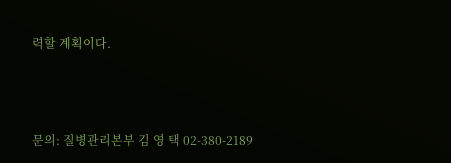력할 계획이다.



문의: 질병관리본부 김 영 택 02-380-2189